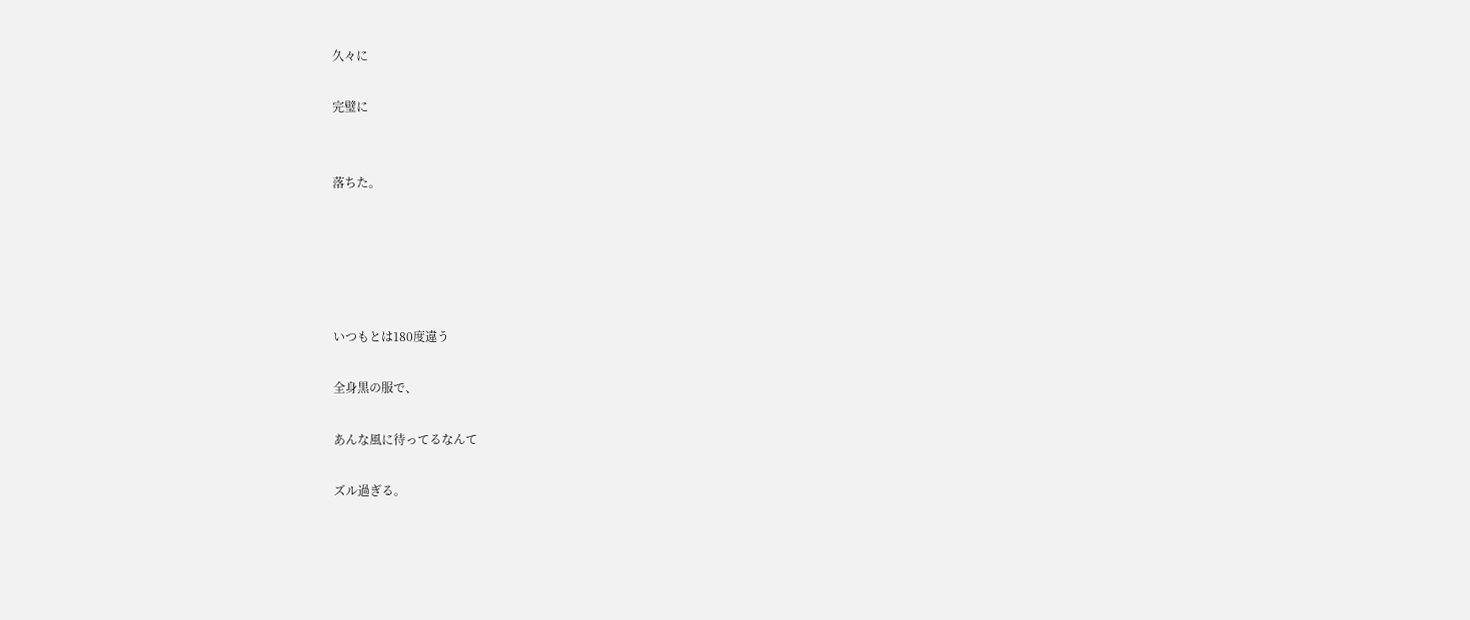久々に

完璧に


落ちた。





いつもとは180度違う

全身黒の服で、

あんな風に待ってるなんて

ズル過ぎる。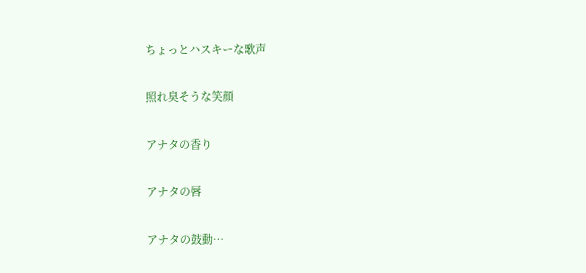ちょっとハスキーな歌声

照れ臭そうな笑顔

アナタの香り

アナタの唇

アナタの鼓動…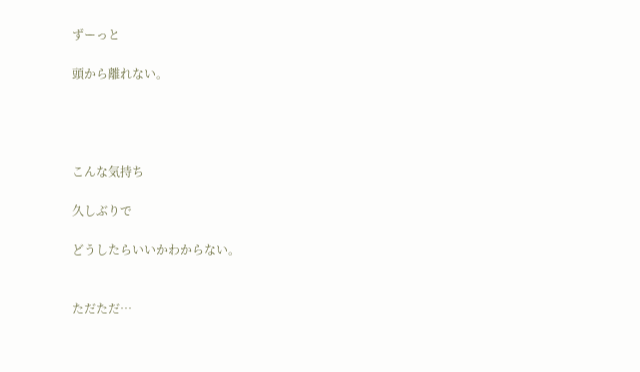ずーっと

頭から離れない。




こんな気持ち

久しぶりで

どうしたらいいかわからない。


ただただ…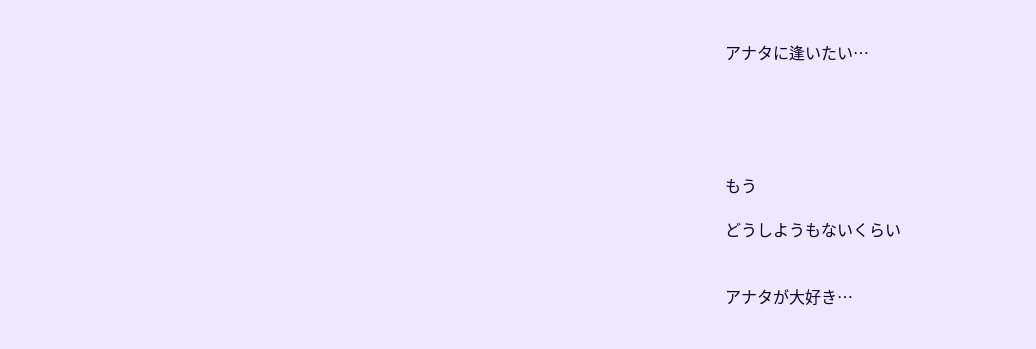アナタに逢いたい…





もう

どうしようもないくらい


アナタが大好き…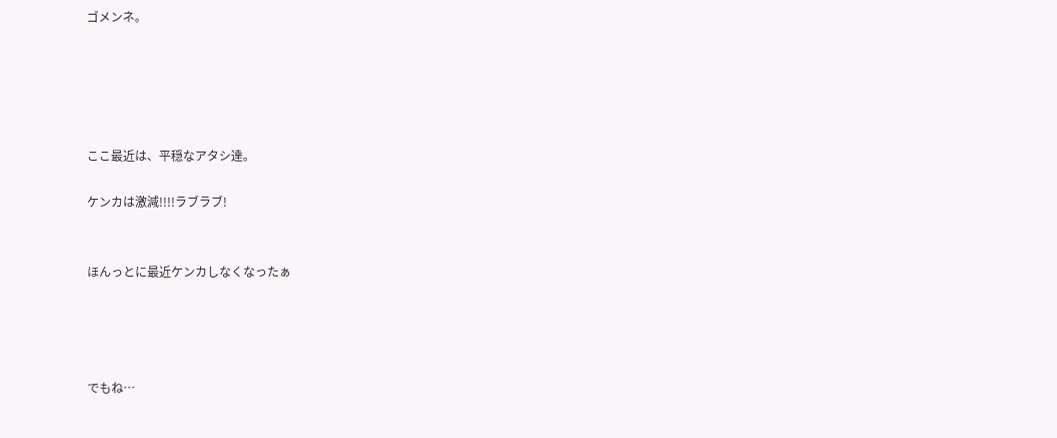ゴメンネ。





ここ最近は、平穏なアタシ達。

ケンカは激減!!!!ラブラブ!


ほんっとに最近ケンカしなくなったぁ




でもね…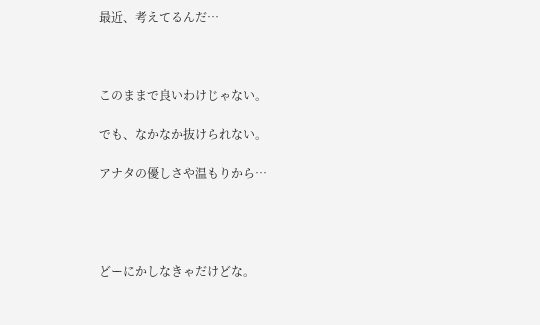最近、考えてるんだ…



このままで良いわけじゃない。

でも、なかなか抜けられない。

アナタの優しさや温もりから…




どーにかしなきゃだけどな。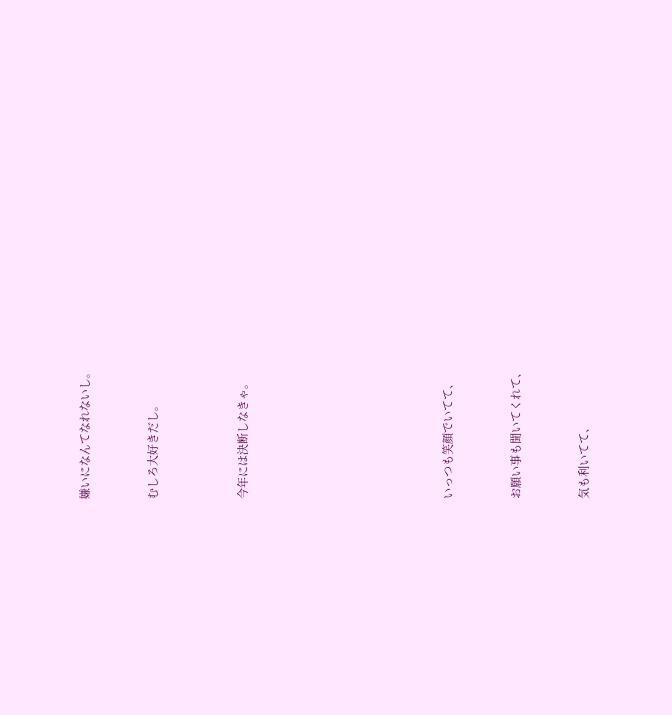嫌いになんてなれないし。


むしろ大好きだし。



今年には決断しなきゃ。








いっつも笑顔でいてて、


お願い事も聞いてくれて、


気も利いてて、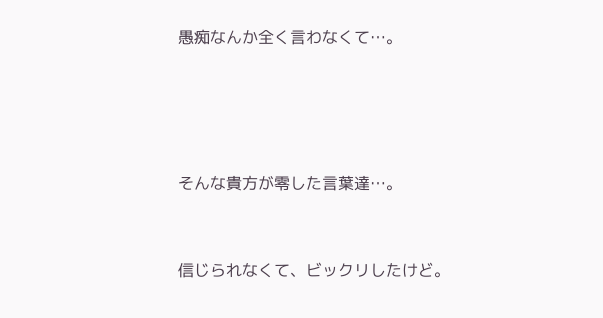愚痴なんか全く言わなくて…。




そんな貴方が零した言葉達…。


信じられなくて、ビックリしたけど。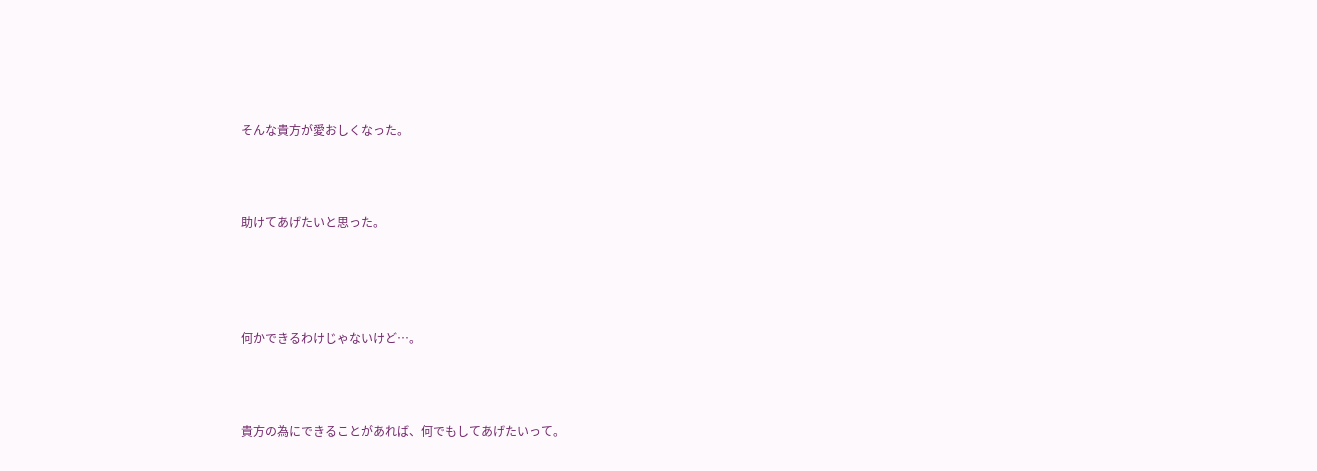そんな貴方が愛おしくなった。



助けてあげたいと思った。




何かできるわけじゃないけど…。



貴方の為にできることがあれば、何でもしてあげたいって。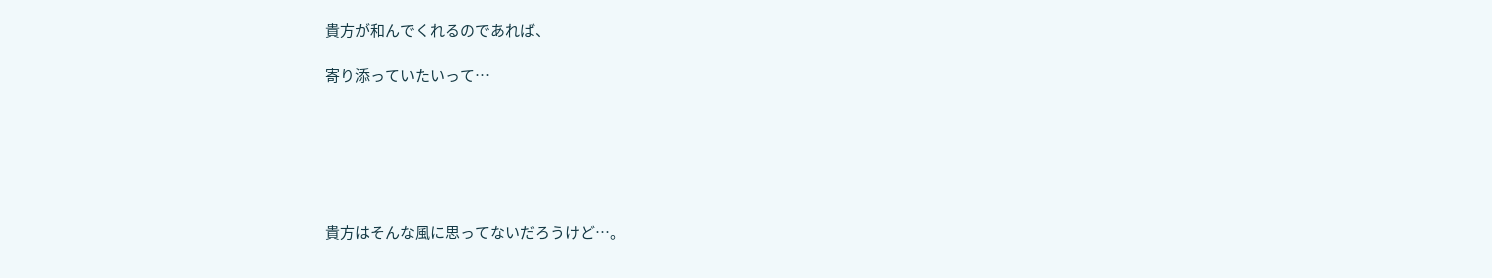貴方が和んでくれるのであれば、

寄り添っていたいって…






貴方はそんな風に思ってないだろうけど…。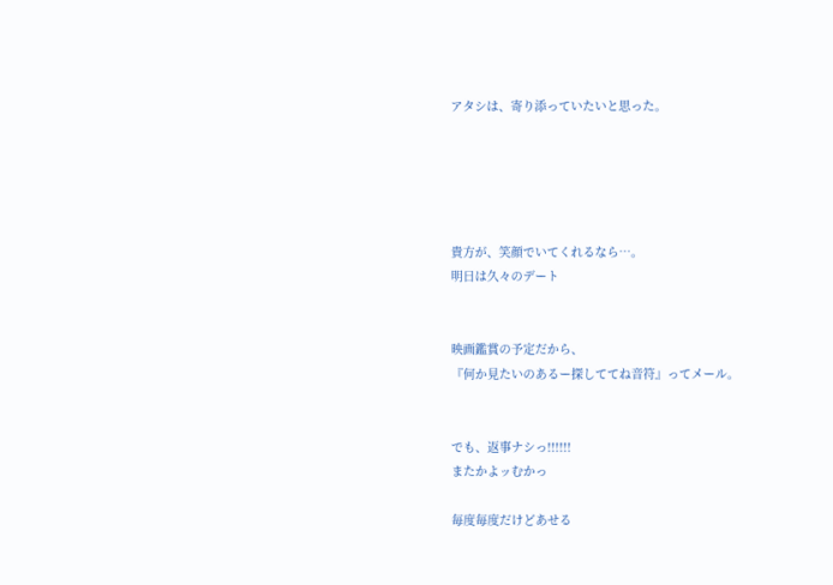アタシは、寄り添っていたいと思った。





貴方が、笑顔でいてくれるなら…。
明日は久々のデート


映画鑑賞の予定だから、
『何か見たいのあるー探しててね音符』ってメール。


でも、返事ナシっ!!!!!!
またかよッむかっ

毎度毎度だけどあせる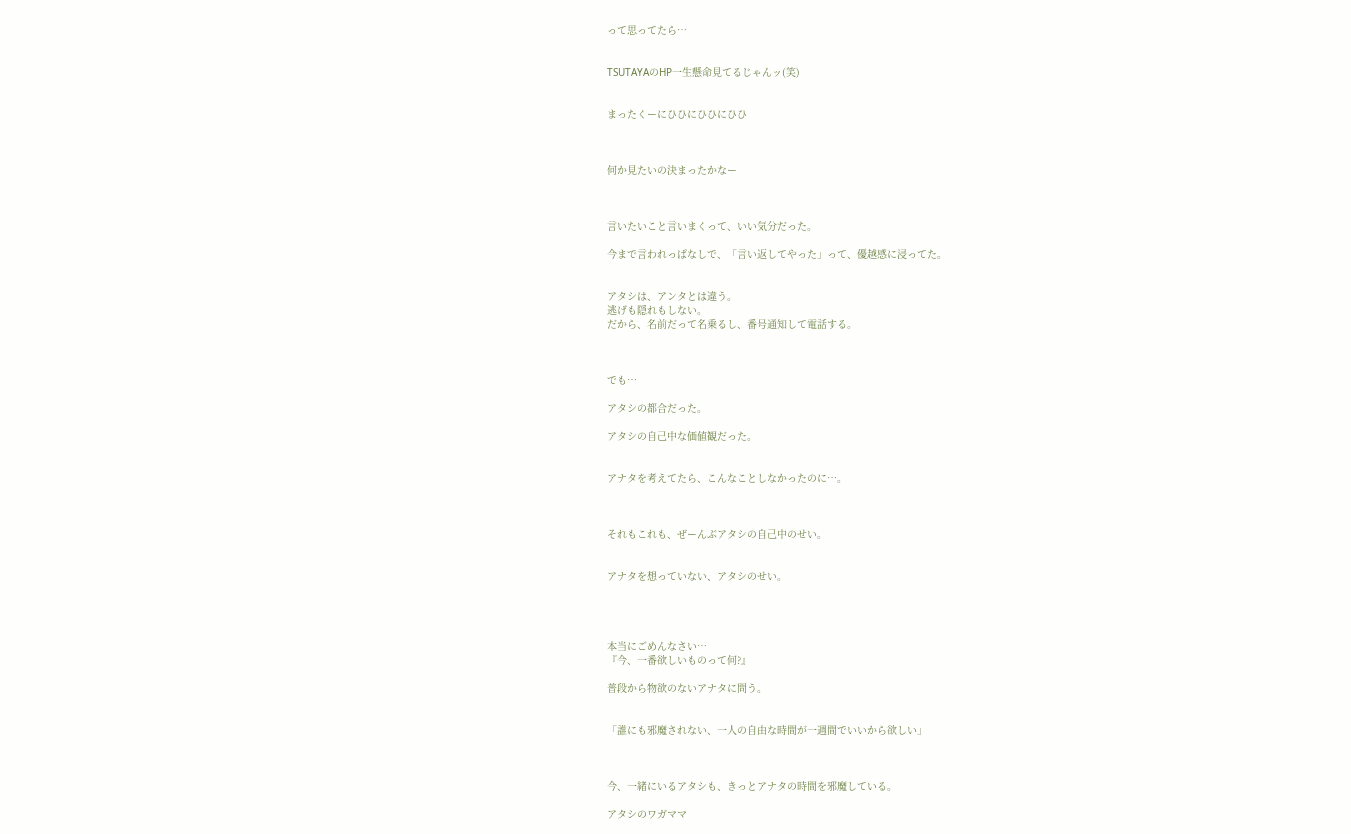って思ってたら…


TSUTAYAのHP一生懸命見てるじゃんッ(笑)


まったくーにひひにひひにひひ



何か見たいの決まったかなー



言いたいこと言いまくって、いい気分だった。

今まで言われっぱなしで、「言い返してやった」って、優越感に浸ってた。


アタシは、アンタとは違う。
逃げも隠れもしない。
だから、名前だって名乗るし、番号通知して電話する。



でも…

アタシの都合だった。

アタシの自己中な価値観だった。


アナタを考えてたら、こんなことしなかったのに…。



それもこれも、ぜーんぶアタシの自己中のせい。


アナタを想っていない、アタシのせい。




本当にごめんなさい…
『今、一番欲しいものって何?』

普段から物欲のないアナタに問う。


「誰にも邪魔されない、一人の自由な時間が一週間でいいから欲しい」



今、一緒にいるアタシも、きっとアナタの時間を邪魔している。

アタシのワガママ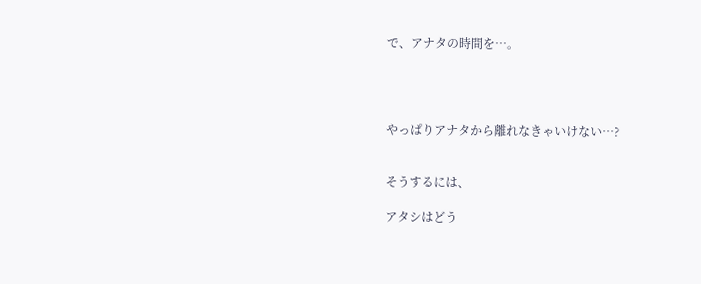で、アナタの時間を…。




やっぱりアナタから離れなきゃいけない…?


そうするには、

アタシはどう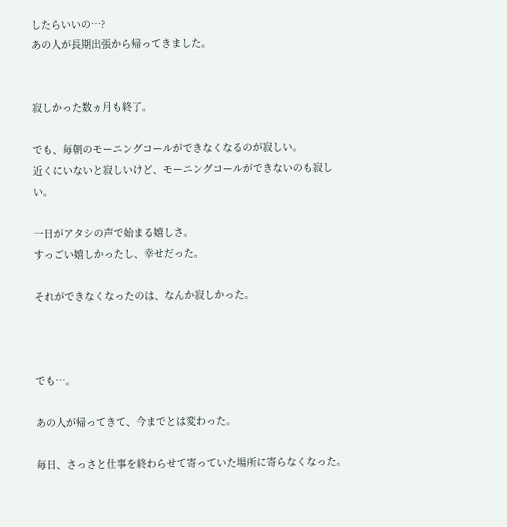したらいいの…?
あの人が長期出張から帰ってきました。


寂しかった数ヵ月も終了。

でも、毎朝のモーニングコールができなくなるのが寂しい。
近くにいないと寂しいけど、モーニングコールができないのも寂しい。

一日がアタシの声で始まる嬉しさ。
すっごい嬉しかったし、幸せだった。

それができなくなったのは、なんか寂しかった。



でも…。

あの人が帰ってきて、今までとは変わった。

毎日、さっさと仕事を終わらせて寄っていた場所に寄らなくなった。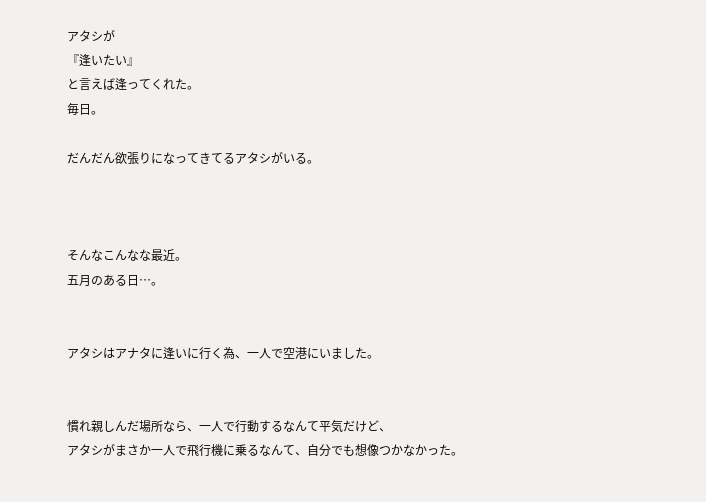アタシが
『逢いたい』
と言えば逢ってくれた。
毎日。

だんだん欲張りになってきてるアタシがいる。



そんなこんなな最近。
五月のある日…。


アタシはアナタに逢いに行く為、一人で空港にいました。


慣れ親しんだ場所なら、一人で行動するなんて平気だけど、
アタシがまさか一人で飛行機に乗るなんて、自分でも想像つかなかった。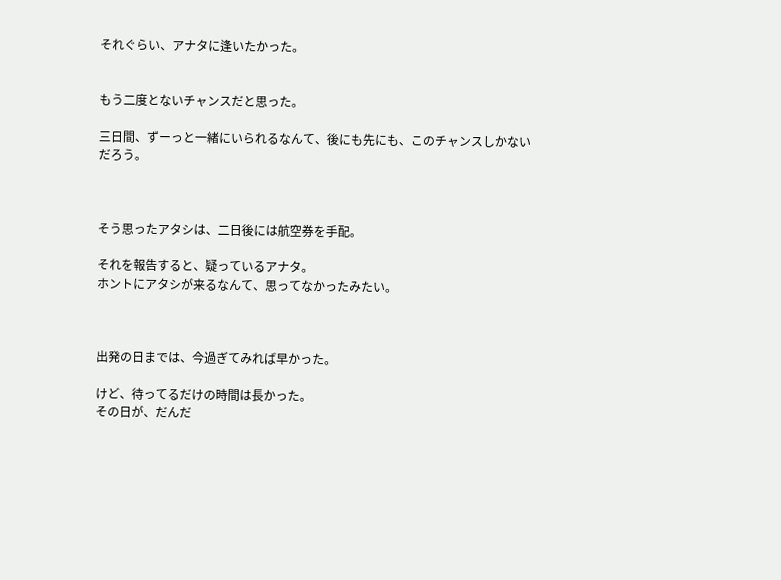それぐらい、アナタに逢いたかった。


もう二度とないチャンスだと思った。

三日間、ずーっと一緒にいられるなんて、後にも先にも、このチャンスしかないだろう。



そう思ったアタシは、二日後には航空券を手配。

それを報告すると、疑っているアナタ。
ホントにアタシが来るなんて、思ってなかったみたい。



出発の日までは、今過ぎてみれば早かった。

けど、待ってるだけの時間は長かった。
その日が、だんだ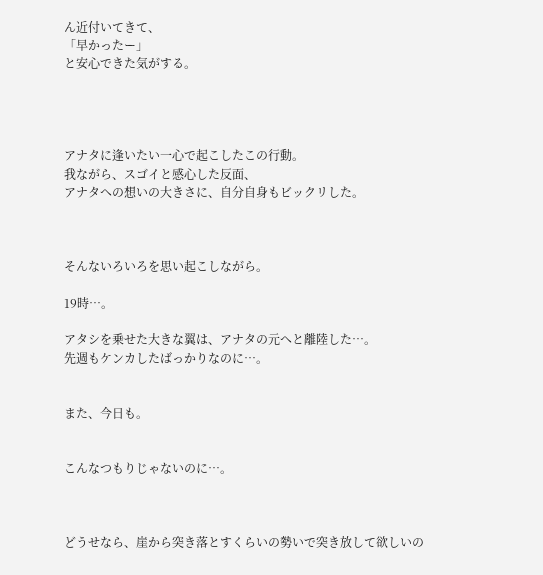ん近付いてきて、
「早かったー」
と安心できた気がする。




アナタに逢いたい一心で起こしたこの行動。
我ながら、スゴイと感心した反面、
アナタへの想いの大きさに、自分自身もビックリした。



そんないろいろを思い起こしながら。

19時…。

アタシを乗せた大きな翼は、アナタの元へと離陸した…。
先週もケンカしたばっかりなのに…。


また、今日も。


こんなつもりじゃないのに…。



どうせなら、崖から突き落とすくらいの勢いで突き放して欲しいの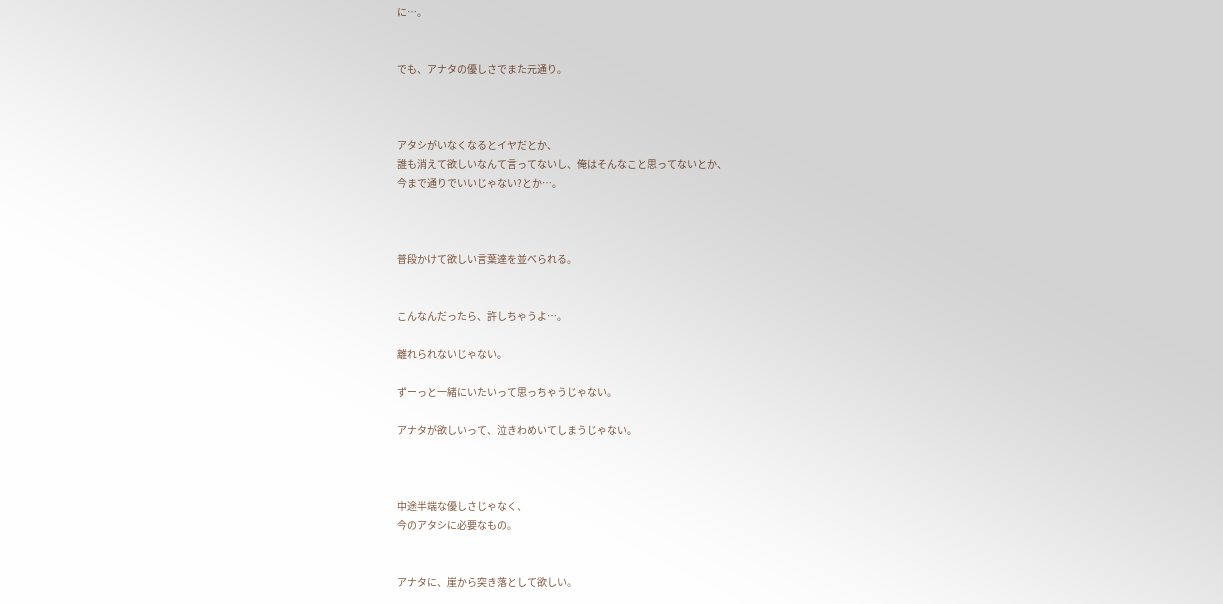に…。


でも、アナタの優しさでまた元通り。



アタシがいなくなるとイヤだとか、
誰も消えて欲しいなんて言ってないし、俺はそんなこと思ってないとか、
今まで通りでいいじゃない?とか…。



普段かけて欲しい言葉達を並べられる。


こんなんだったら、許しちゃうよ…。

離れられないじゃない。

ずーっと一緒にいたいって思っちゃうじゃない。

アナタが欲しいって、泣きわめいてしまうじゃない。



中途半端な優しさじゃなく、
今のアタシに必要なもの。


アナタに、崖から突き落として欲しい。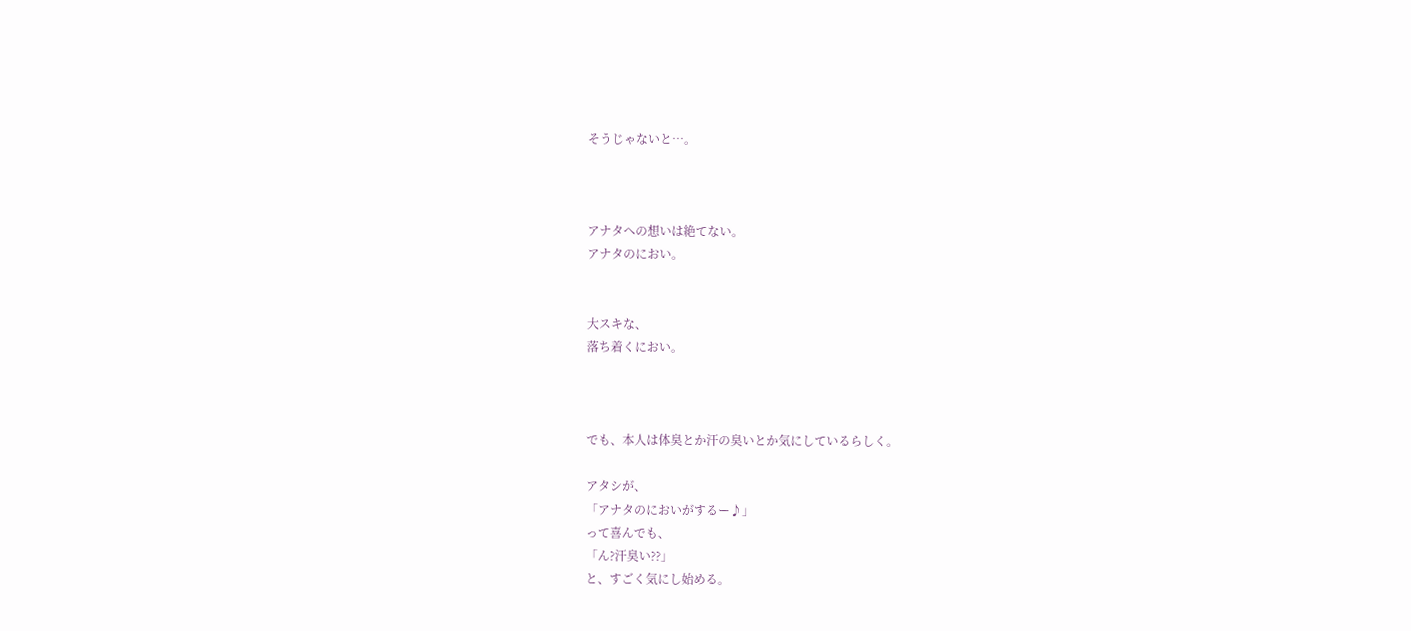そうじゃないと…。



アナタへの想いは絶てない。
アナタのにおい。


大スキな、
落ち着くにおい。



でも、本人は体臭とか汗の臭いとか気にしているらしく。

アタシが、
「アナタのにおいがするー♪」
って喜んでも、
「ん?汗臭い??」
と、すごく気にし始める。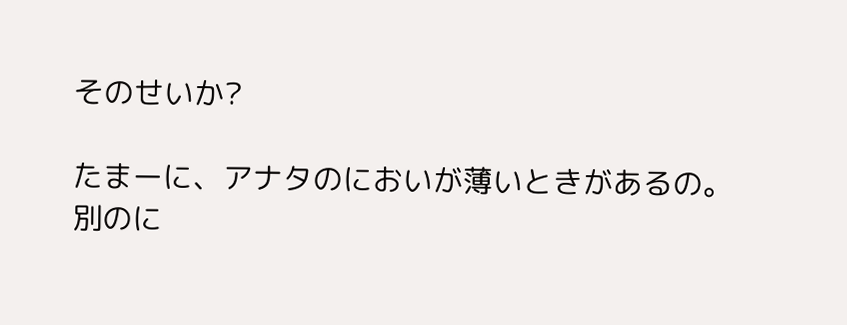そのせいか?

たまーに、アナタのにおいが薄いときがあるの。
別のに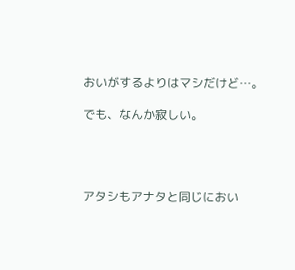おいがするよりはマシだけど…。

でも、なんか寂しい。




アタシもアナタと同じにおい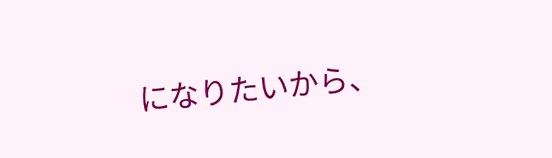になりたいから、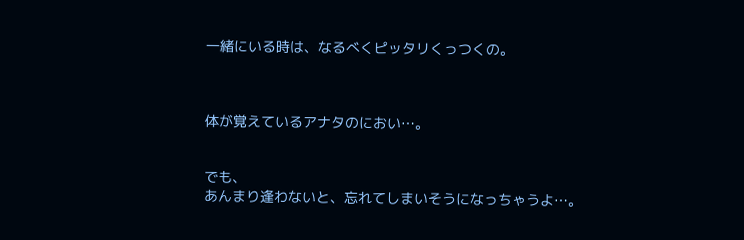一緒にいる時は、なるべくピッタリくっつくの。



体が覚えているアナタのにおい…。


でも、
あんまり逢わないと、忘れてしまいそうになっちゃうよ…。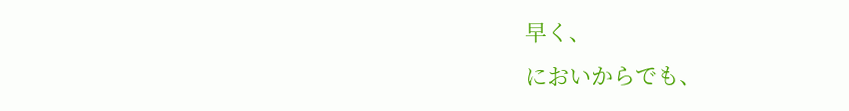早く、
においからでも、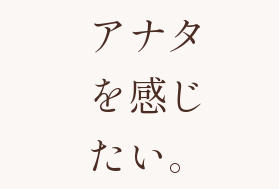アナタを感じたい。